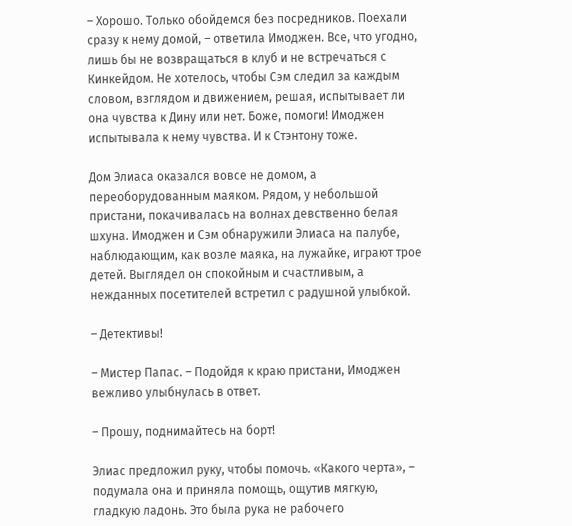– Хорошо. Только обойдемся без посредников. Поехали сразу к нему домой, – ответила Имоджен. Все, что угодно, лишь бы не возвращаться в клуб и не встречаться с Кинкейдом. Не хотелось, чтобы Сэм следил за каждым словом, взглядом и движением, решая, испытывает ли она чувства к Дину или нет. Боже, помоги! Имоджен испытывала к нему чувства. И к Стэнтону тоже.

Дом Элиаса оказался вовсе не домом, а переоборудованным маяком. Рядом, у небольшой пристани, покачивалась на волнах девственно белая шхуна. Имоджен и Сэм обнаружили Элиаса на палубе, наблюдающим, как возле маяка, на лужайке, играют трое детей. Выглядел он спокойным и счастливым, а нежданных посетителей встретил с радушной улыбкой.

– Детективы!

– Мистер Папас. – Подойдя к краю пристани, Имоджен вежливо улыбнулась в ответ.

– Прошу, поднимайтесь на борт!

Элиас предложил руку, чтобы помочь. «Какого черта», – подумала она и приняла помощь, ощутив мягкую, гладкую ладонь. Это была рука не рабочего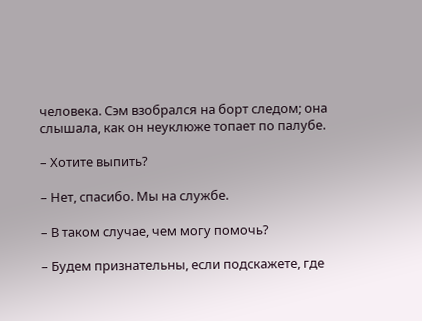человека. Сэм взобрался на борт следом; она слышала, как он неуклюже топает по палубе.

– Хотите выпить?

– Нет, спасибо. Мы на службе.

– В таком случае, чем могу помочь?

– Будем признательны, если подскажете, где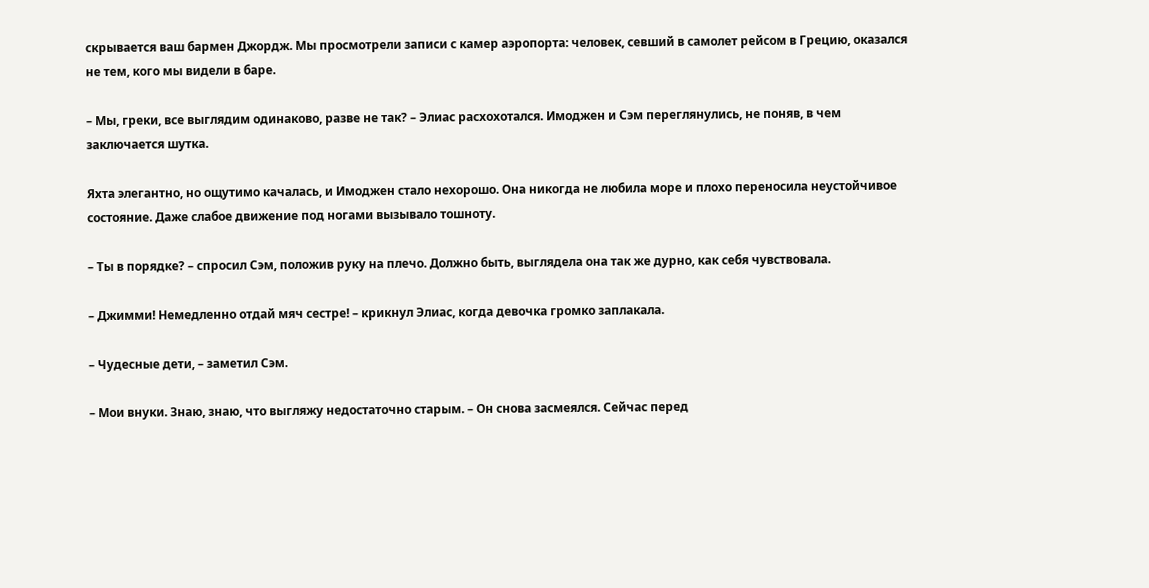скрывается ваш бармен Джордж. Мы просмотрели записи с камер аэропорта: человек, севший в самолет рейсом в Грецию, оказался не тем, кого мы видели в баре.

– Мы, греки, все выглядим одинаково, разве не так? – Элиас расхохотался. Имоджен и Сэм переглянулись, не поняв, в чем заключается шутка.

Яхта элегантно, но ощутимо качалась, и Имоджен стало нехорошо. Она никогда не любила море и плохо переносила неустойчивое состояние. Даже слабое движение под ногами вызывало тошноту.

– Ты в порядке? – спросил Сэм, положив руку на плечо. Должно быть, выглядела она так же дурно, как себя чувствовала.

– Джимми! Немедленно отдай мяч сестре! – крикнул Элиас, когда девочка громко заплакала.

– Чудесные дети, – заметил Сэм.

– Мои внуки. Знаю, знаю, что выгляжу недостаточно старым. – Он снова засмеялся. Сейчас перед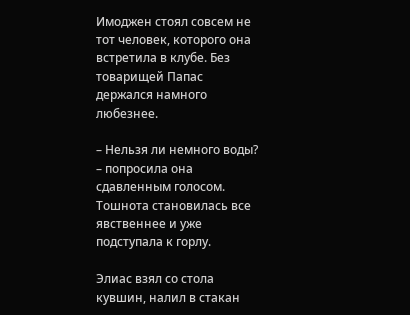Имоджен стоял совсем не тот человек, которого она встретила в клубе. Без товарищей Папас держался намного любезнее.

– Нельзя ли немного воды? – попросила она сдавленным голосом. Тошнота становилась все явственнее и уже подступала к горлу.

Элиас взял со стола кувшин, налил в стакан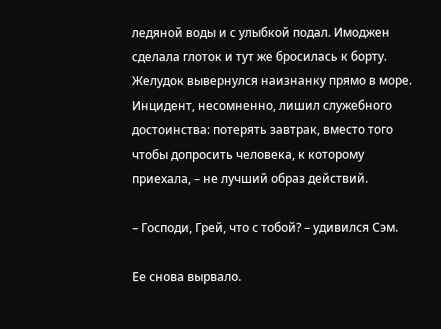ледяной воды и с улыбкой подал. Имоджен сделала глоток и тут же бросилась к борту. Желудок вывернулся наизнанку прямо в море. Инцидент, несомненно, лишил служебного достоинства: потерять завтрак, вместо того чтобы допросить человека, к которому приехала, – не лучший образ действий.

– Господи, Грей, что с тобой? – удивился Сэм.

Ее снова вырвало.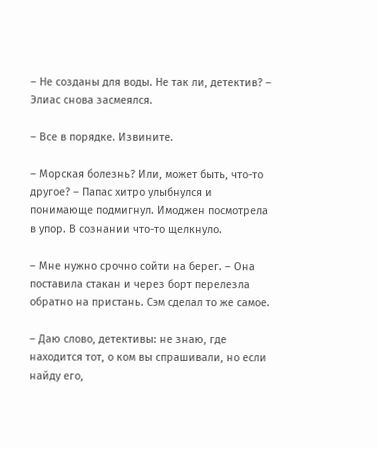– Не созданы для воды. Не так ли, детектив? – Элиас снова засмеялся.

– Все в порядке. Извините.

– Морская болезнь? Или, может быть, что-то другое? – Папас хитро улыбнулся и понимающе подмигнул. Имоджен посмотрела в упор. В сознании что-то щелкнуло.

– Мне нужно срочно сойти на берег. – Она поставила стакан и через борт перелезла обратно на пристань. Сэм сделал то же самое.

– Даю слово, детективы: не знаю, где находится тот, о ком вы спрашивали, но если найду его,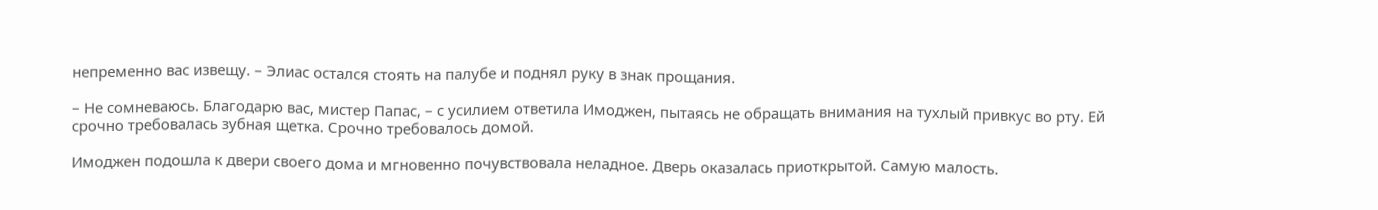непременно вас извещу. – Элиас остался стоять на палубе и поднял руку в знак прощания.

– Не сомневаюсь. Благодарю вас, мистер Папас, – с усилием ответила Имоджен, пытаясь не обращать внимания на тухлый привкус во рту. Ей срочно требовалась зубная щетка. Срочно требовалось домой.

Имоджен подошла к двери своего дома и мгновенно почувствовала неладное. Дверь оказалась приоткрытой. Самую малость.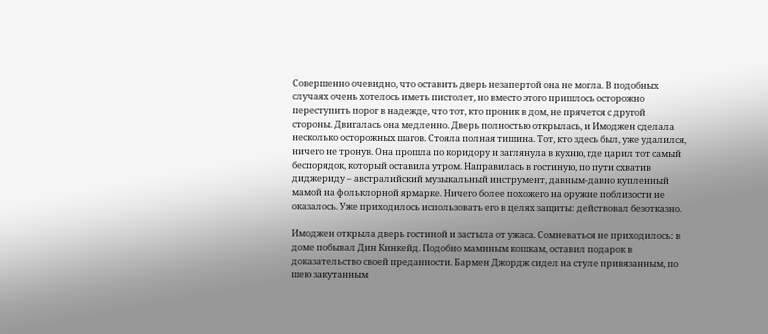Совершенно очевидно, что оставить дверь незапертой она не могла. В подобных случаях очень хотелось иметь пистолет, но вместо этого пришлось осторожно переступить порог в надежде, что тот, кто проник в дом, не прячется с другой стороны. Двигалась она медленно. Дверь полностью открылась, и Имоджен сделала несколько осторожных шагов. Стояла полная тишина. Тот, кто здесь был, уже удалился, ничего не тронув. Она прошла по коридору и заглянула в кухню, где царил тот самый беспорядок, который оставила утром. Направилась в гостиную, по пути схватив диджериду – австралийский музыкальный инструмент, давным-давно купленный мамой на фольклорной ярмарке. Ничего более похожего на оружие поблизости не оказалось. Уже приходилось использовать его в целях защиты: действовал безотказно.

Имоджен открыла дверь гостиной и застыла от ужаса. Сомневаться не приходилось: в доме побывал Дин Кинкейд. Подобно маминым кошкам, оставил подарок в доказательство своей преданности. Бармен Джордж сидел на стуле привязанным, по шею закутанным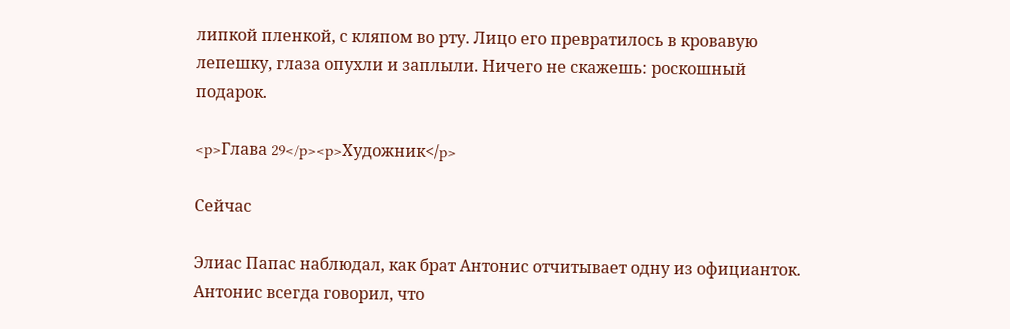липкой пленкой, с кляпом во рту. Лицо его превратилось в кровавую лепешку, глаза опухли и заплыли. Ничего не скажешь: роскошный подарок.

<p>Глава 29</p><p>Художник</p>

Сейчас

Элиас Папас наблюдал, как брат Антонис отчитывает одну из официанток. Антонис всегда говорил, что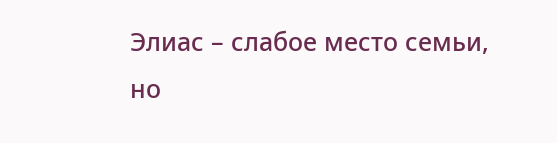Элиас – слабое место семьи, но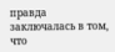правда заключалась в том, что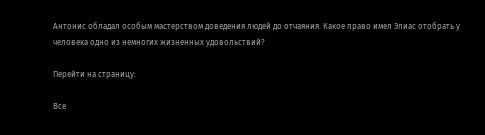Антонис обладал особым мастерством доведения людей до отчаяния. Какое право имел Элиас отобрать у человека одно из немногих жизненных удовольствий?

Перейти на страницу:

Все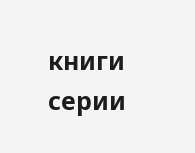книги серии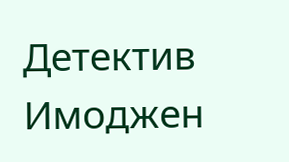Детектив Имоджен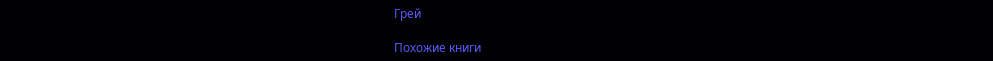Грей

Похожие книги